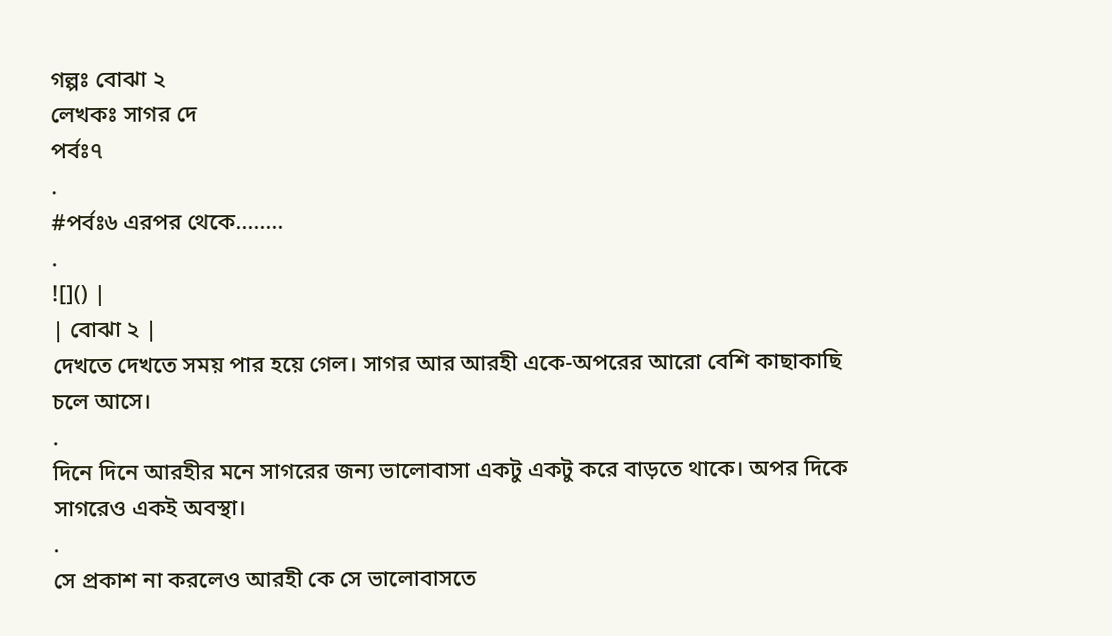গল্পঃ বোঝা ২
লেখকঃ সাগর দে
পর্বঃ৭
.
#পর্বঃ৬ এরপর থেকে........
.
![]() |
| বোঝা ২ |
দেখতে দেখতে সময় পার হয়ে গেল। সাগর আর আরহী একে-অপরের আরো বেশি কাছাকাছি চলে আসে।
.
দিনে দিনে আরহীর মনে সাগরের জন্য ভালোবাসা একটু একটু করে বাড়তে থাকে। অপর দিকে সাগরেও একই অবস্থা।
.
সে প্রকাশ না করলেও আরহী কে সে ভালোবাসতে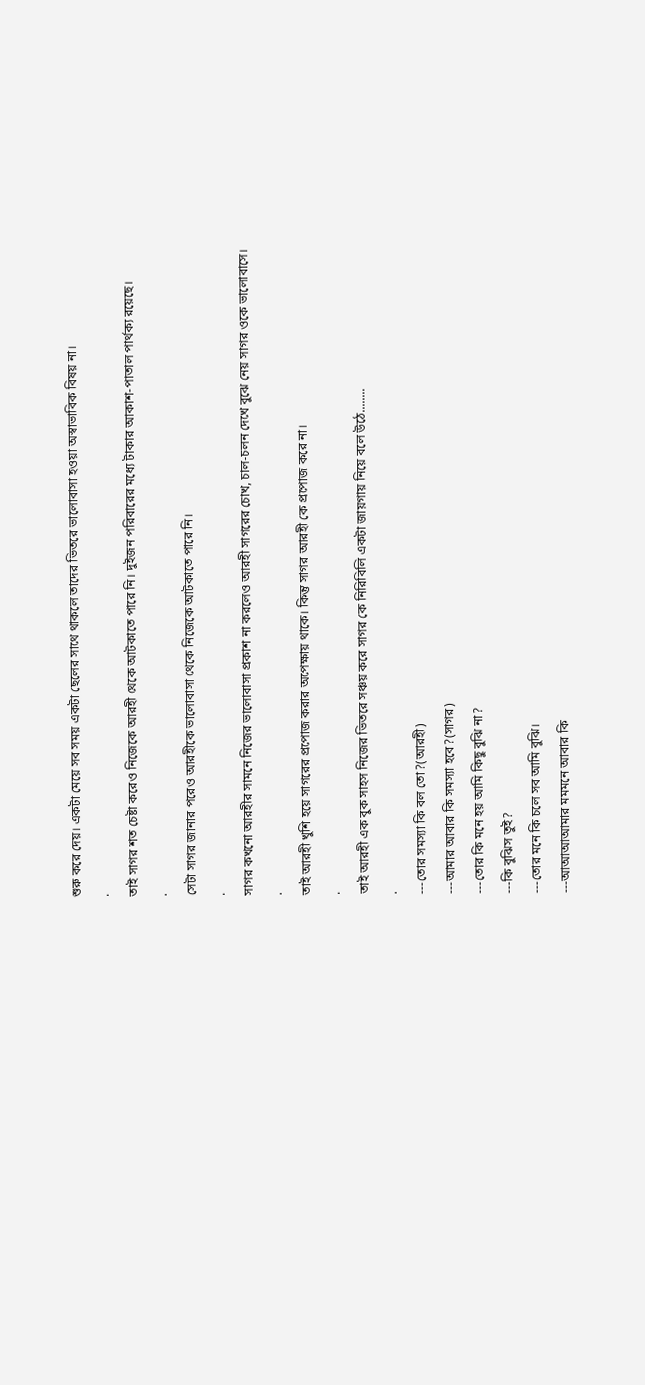শুরু করে দেয়। একটা মেয়ে সব সময় একটা ছেলের সাথে থাকলে তাদের ভিতরে ভালোবাসা হওয়া অস্বাভাবিক বিষয় না।
.
তাই সাগর শত চেষ্টা করেও নিজেকে আরহী থেকে আটকাতে পারে নি। দুইজন পরিবারের মধ্যে টাকার আকাশ-পাতাল পার্থক্য রয়েছে।
.
সেটা সাগর জানার পরেও আরহীকে ভালোবাসা থেকে নিজেকে আটকাতে পারে নি।
.
সাগর কখনো আরহীর সামনে নিজের ভালোবাসা প্রকাশ না করলেও আরহী সাগরের চোখ, চাল-চলন দেখে বুঝে নেয় সাগর ওকে ভালোবাসে।
.
তাই আরহী খুশি হয়ে সাগরের প্রপোজ করার অপেক্ষায় থাকে। কিন্তু সাগর আরহী কে প্রপোজ করে না।
.
তাই আরহী এক বুক সাহস নিজের ভিতরে সঞ্চয় করে সাগর কে নিরিবিলি একটা জায়গায় নিয়ে বলে উঠে........
.
---তোর সমস্যা কি বল তো?(আরহী)
---আমার আবার কি সমস্যা হবে?(সাগর)
---তোর কি মনে হয় আমি কিছু বুঝি না?
---কি বুঝিস তুই?
---তোর মনে কি চলে সব আমি বুঝি।
---আআআআমার মমমনে আবার কি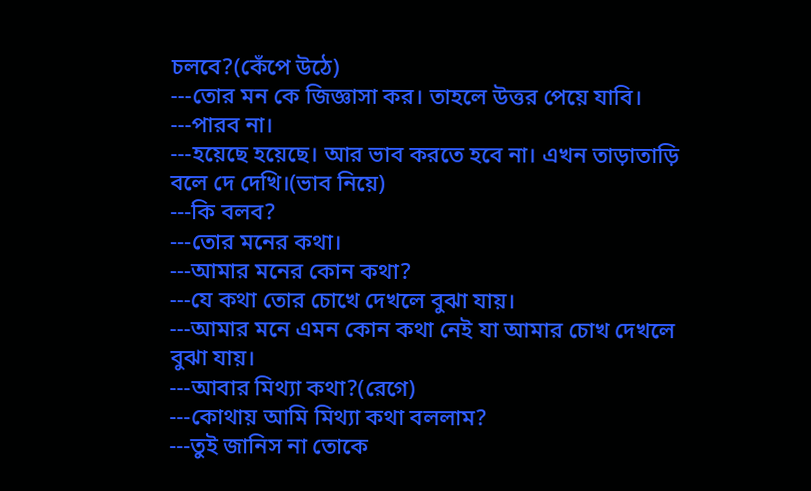চলবে?(কেঁপে উঠে)
---তোর মন কে জিজ্ঞাসা কর। তাহলে উত্তর পেয়ে যাবি।
---পারব না।
---হয়েছে হয়েছে। আর ভাব করতে হবে না। এখন তাড়াতাড়ি বলে দে দেখি।(ভাব নিয়ে)
---কি বলব?
---তোর মনের কথা।
---আমার মনের কোন কথা?
---যে কথা তোর চোখে দেখলে বুঝা যায়।
---আমার মনে এমন কোন কথা নেই যা আমার চোখ দেখলে বুঝা যায়।
---আবার মিথ্যা কথা?(রেগে)
---কোথায় আমি মিথ্যা কথা বললাম?
---তুই জানিস না তোকে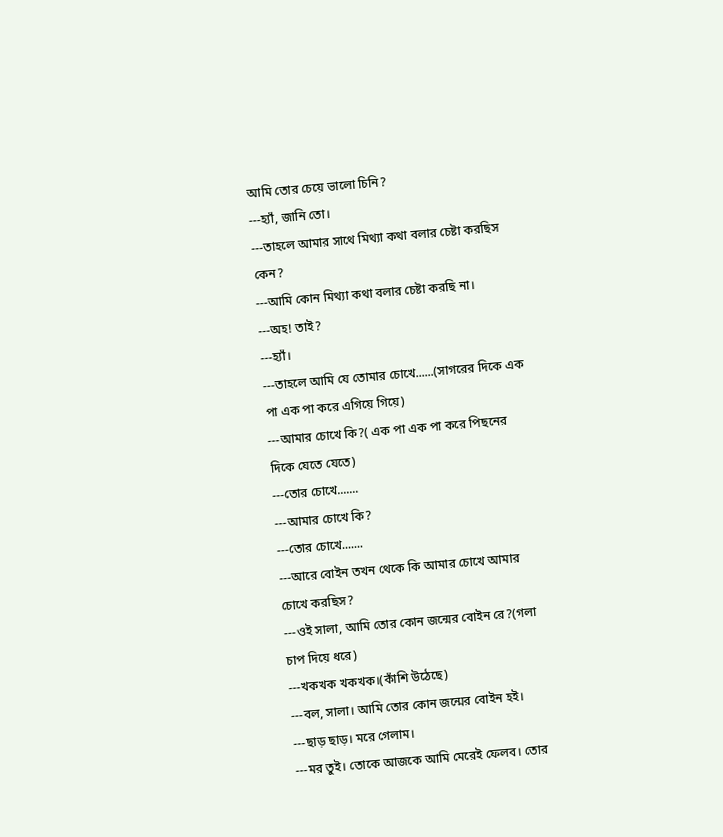আমি তোর চেয়ে ভালো চিনি?
---হ্যাঁ, জানি তো।
---তাহলে আমার সাথে মিথ্যা কথা বলার চেষ্টা করছিস কেন?
---আমি কোন মিথ্যা কথা বলার চেষ্টা করছি না।
---অহ! তাই?
---হ্যাঁ।
---তাহলে আমি যে তোমার চোখে......(সাগরের দিকে এক পা এক পা করে এগিয়ে গিয়ে)
---আমার চোখে কি?( এক পা এক পা করে পিছনের দিকে যেতে যেতে)
---তোর চোখে.......
---আমার চোখে কি?
---তোর চোখে.......
---আরে বোইন তখন থেকে কি আমার চোখে আমার চোখে করছিস?
---ওই সালা, আমি তোর কোন জন্মের বোইন রে?(গলা চাপ দিয়ে ধরে)
---খকখক খকখক।(কাঁশি উঠেছে)
---বল, সালা। আমি তোর কোন জন্মের বোইন হই।
---ছাড় ছাড়। মরে গেলাম।
---মর তুই। তোকে আজকে আমি মেরেই ফেলব। তোর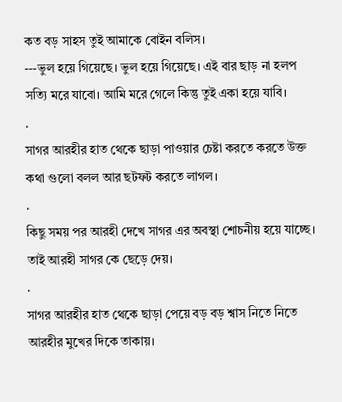কত বড় সাহস তুই আমাকে বোইন বলিস।
---ভুল হয়ে গিয়েছে। ভুল হয়ে গিয়েছে। এই বার ছাড় না হলপ সত্যি মরে যাবো। আমি মরে গেলে কিন্তু তুই একা হয়ে যাবি।
.
সাগর আরহীর হাত থেকে ছাড়া পাওয়ার চেষ্টা করতে করতে উক্ত কথা গুলো বলল আর ছটফট করতে লাগল।
.
কিছু সময় পর আরহী দেখে সাগর এর অবস্থা শোচনীয় হয়ে যাচ্ছে। তাই আরহী সাগর কে ছেড়ে দেয়।
.
সাগর আরহীর হাত থেকে ছাড়া পেয়ে বড় বড় শ্বাস নিতে নিতে আরহীর মুখের দিকে তাকায়।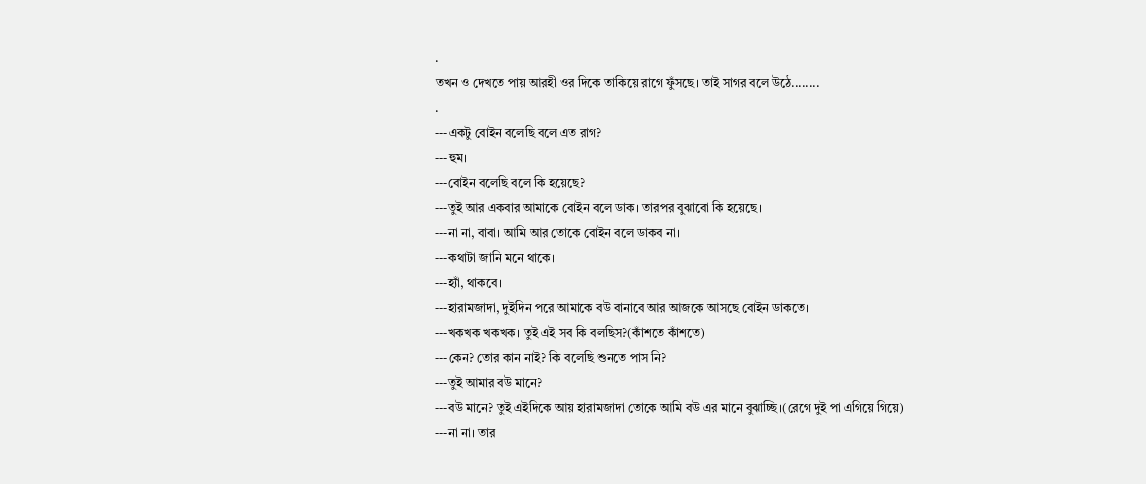.
তখন ও দেখতে পায় আরহী ওর দিকে তাকিয়ে রাগে ফুঁসছে। তাই সাগর বলে উঠে........
.
---একটু বোইন বলেছি বলে এত রাগ?
---হুম।
---বোইন বলেছি বলে কি হয়েছে?
---তুই আর একবার আমাকে বোইন বলে ডাক। তারপর বুঝাবো কি হয়েছে।
---না না, বাবা। আমি আর তোকে বোইন বলে ডাকব না।
---কথাটা জানি মনে থাকে।
---হ্যাঁ, থাকবে।
---হারামজাদা, দুইদিন পরে আমাকে বউ বানাবে আর আজকে আসছে বোইন ডাকতে।
---খকখক খকখক। তুই এই সব কি বলছিস?(কাঁশতে কাঁশতে)
---কেন? তোর কান নাই? কি বলেছি শুনতে পাস নি?
---তুই আমার বউ মানে?
---বউ মানে? তুই এইদিকে আয় হারামজাদা তোকে আমি বউ এর মানে বুঝাচ্ছি।(রেগে দুই পা এগিয়ে গিয়ে)
---না না। তার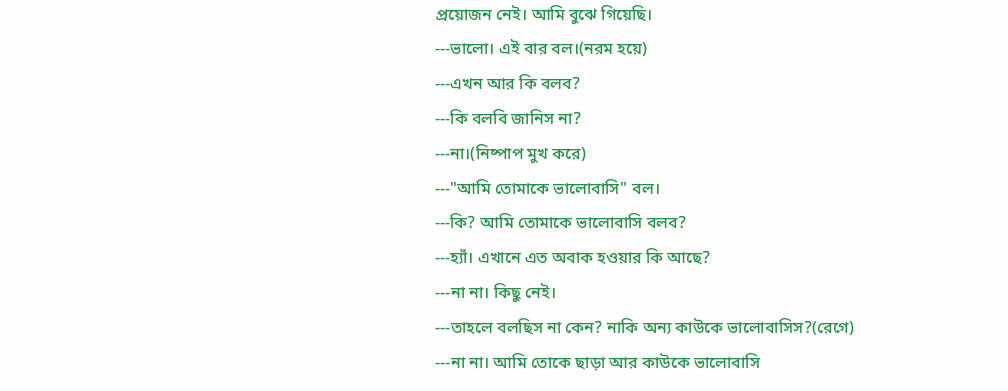প্রয়োজন নেই। আমি বুঝে গিয়েছি।
---ভালো। এই বার বল।(নরম হয়ে)
---এখন আর কি বলব?
---কি বলবি জানিস না?
---না।(নিষ্পাপ মুখ করে)
---"আমি তোমাকে ভালোবাসি" বল।
---কি? আমি তোমাকে ভালোবাসি বলব?
---হ্যাঁ। এখানে এত অবাক হওয়ার কি আছে?
---না না। কিছু নেই।
---তাহলে বলছিস না কেন? নাকি অন্য কাউকে ভালোবাসিস?(রেগে)
---না না। আমি তোকে ছাড়া আর কাউকে ভালোবাসি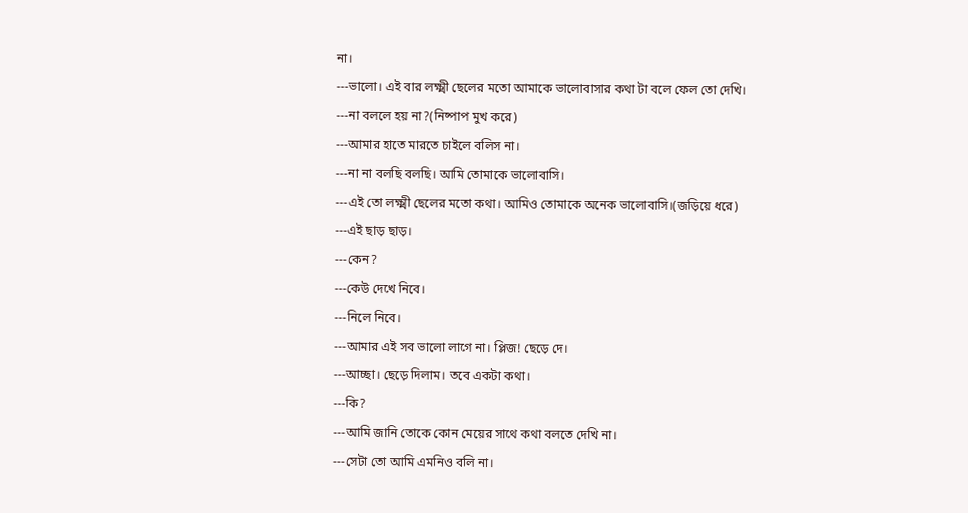না।
---ভালো। এই বার লক্ষ্মী ছেলের মতো আমাকে ভালোবাসার কথা টা বলে ফেল তো দেখি।
---না বললে হয় না?(নিষ্পাপ মুখ করে)
---আমার হাতে মারতে চাইলে বলিস না।
---না না বলছি বলছি। আমি তোমাকে ভালোবাসি।
---এই তো লক্ষ্মী ছেলের মতো কথা। আমিও তোমাকে অনেক ভালোবাসি।(জড়িয়ে ধরে)
---এই ছাড় ছাড়।
---কেন?
---কেউ দেখে নিবে।
---নিলে নিবে।
---আমার এই সব ভালো লাগে না। প্লিজ! ছেড়ে দে।
---আচ্ছা। ছেড়ে দিলাম। তবে একটা কথা।
---কি?
---আমি জানি তোকে কোন মেয়ের সাথে কথা বলতে দেখি না।
---সেটা তো আমি এমনিও বলি না।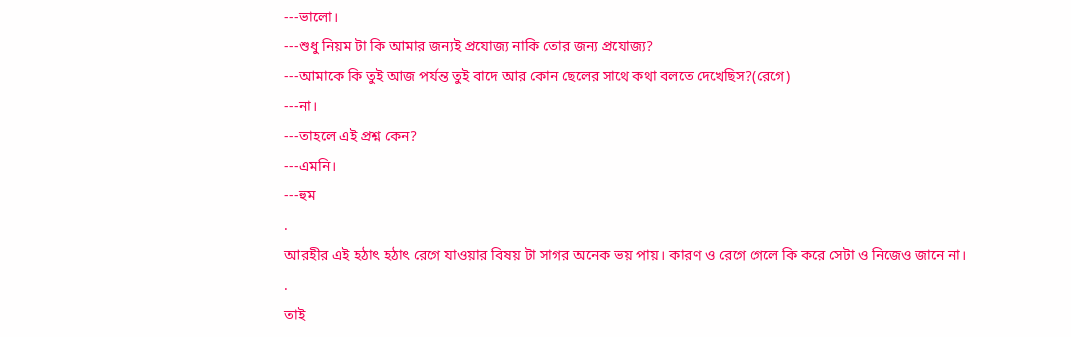---ভালো।
---শুধু নিয়ম টা কি আমার জন্যই প্রযোজ্য নাকি তোর জন্য প্রযোজ্য?
---আমাকে কি তুই আজ পর্যন্ত তুই বাদে আর কোন ছেলের সাথে কথা বলতে দেখেছিস?(রেগে)
---না।
---তাহলে এই প্রশ্ন কেন?
---এমনি।
---হুম
.
আরহীর এই হঠাৎ হঠাৎ রেগে যাওয়ার বিষয় টা সাগর অনেক ভয় পায়। কারণ ও রেগে গেলে কি করে সেটা ও নিজেও জানে না।
.
তাই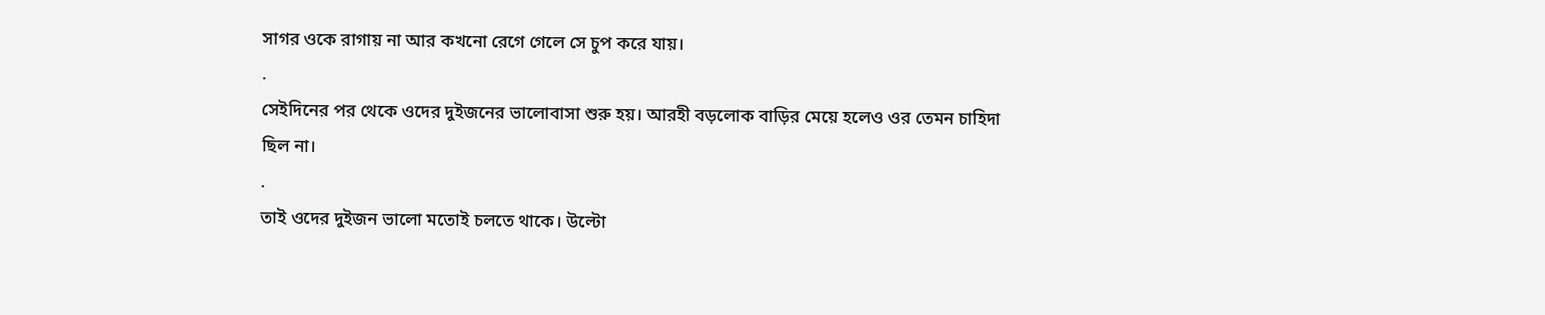সাগর ওকে রাগায় না আর কখনো রেগে গেলে সে চুপ করে যায়।
.
সেইদিনের পর থেকে ওদের দুইজনের ভালোবাসা শুরু হয়। আরহী বড়লোক বাড়ির মেয়ে হলেও ওর তেমন চাহিদা ছিল না।
.
তাই ওদের দুইজন ভালো মতোই চলতে থাকে। উল্টো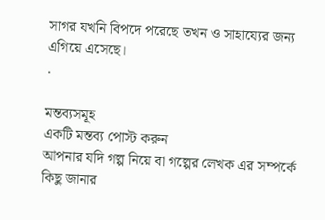সাগর যখনি বিপদে পরেছে তখন ও সাহায্যের জন্য এগিয়ে এসেছে।
.

মন্তব্যসমূহ
একটি মন্তব্য পোস্ট করুন
আপনার যদি গল্প নিয়ে বা গল্পের লেখক এর সম্পর্কে কিছু জানার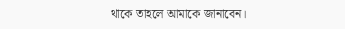থাকে তাহলে আমাকে জানাবেন।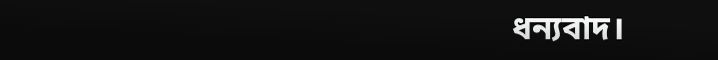ধন্যবাদ।